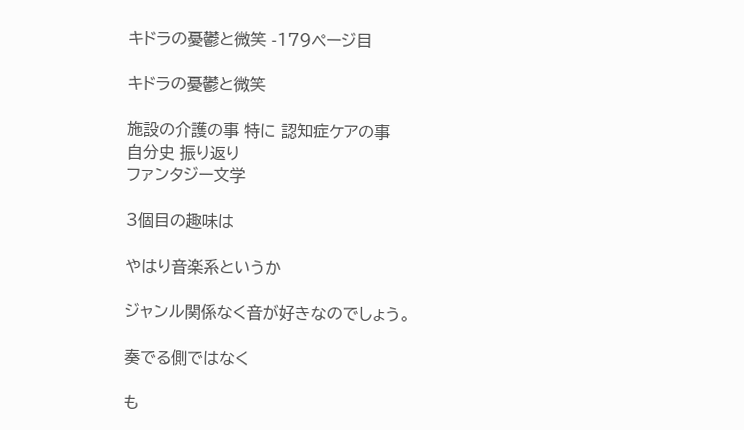キドラの憂鬱と微笑 -179ページ目

キドラの憂鬱と微笑

施設の介護の事 特に 認知症ケアの事
自分史 振り返り
ファンタジー文学

3個目の趣味は

やはり音楽系というか

ジャンル関係なく音が好きなのでしょう。

奏でる側ではなく

も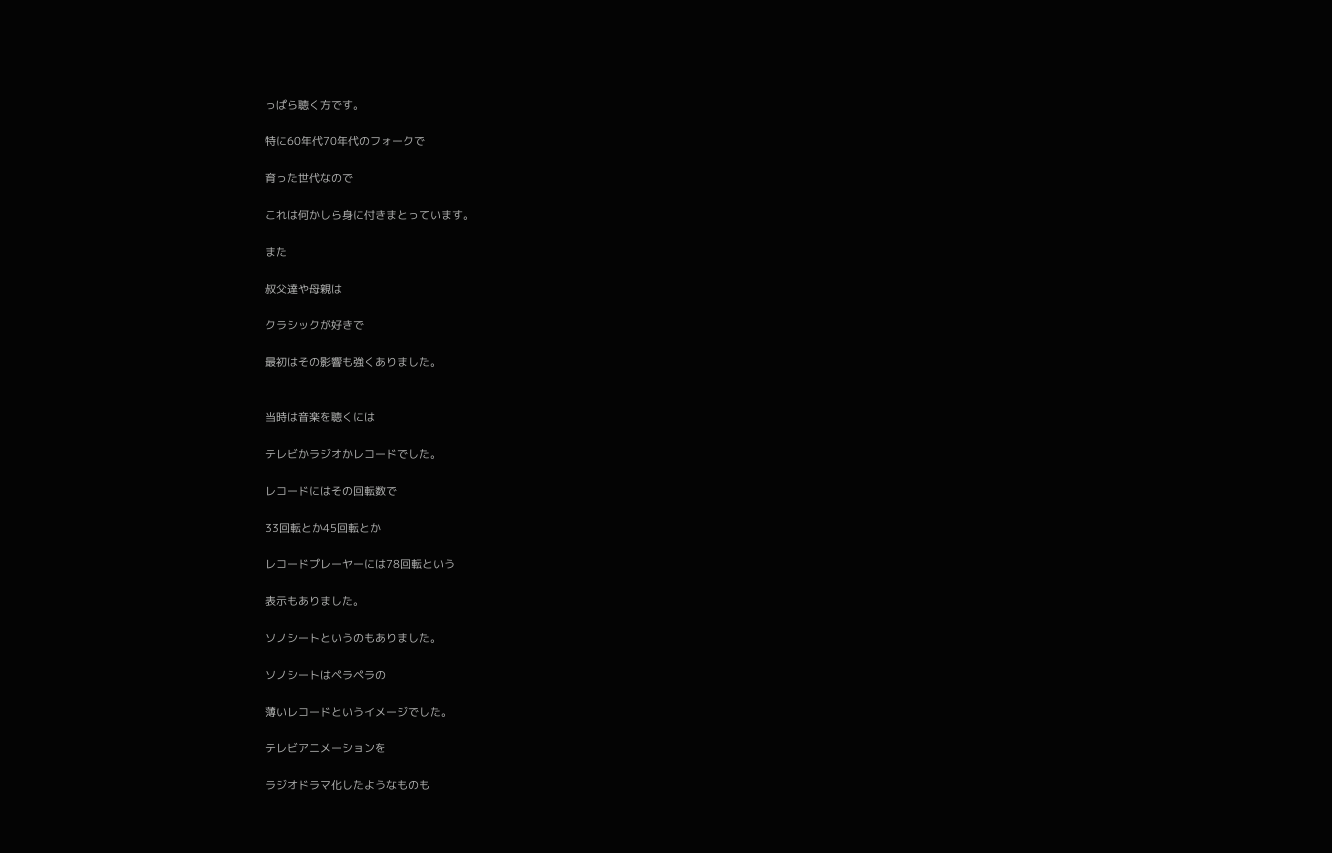っぱら聴く方です。

特に60年代70年代のフォークで

育った世代なので

これは何かしら身に付きまとっています。

また

叔父達や母親は

クラシックが好きで

最初はその影響も強くありました。


当時は音楽を聴くには

テレビかラジオかレコードでした。

レコードにはその回転数で

33回転とか45回転とか

レコードプレーヤーには78回転という

表示もありました。

ソノシートというのもありました。

ソノシートはペラペラの

薄いレコードというイメージでした。

テレビアニメーションを

ラジオドラマ化したようなものも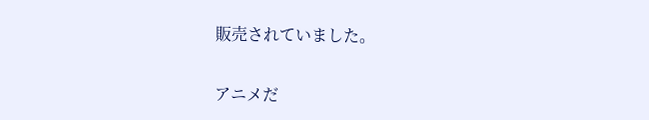販売されていました。

アニメだ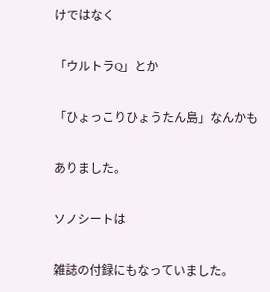けではなく

「ウルトラQ」とか

「ひょっこりひょうたん島」なんかも

ありました。

ソノシートは

雑誌の付録にもなっていました。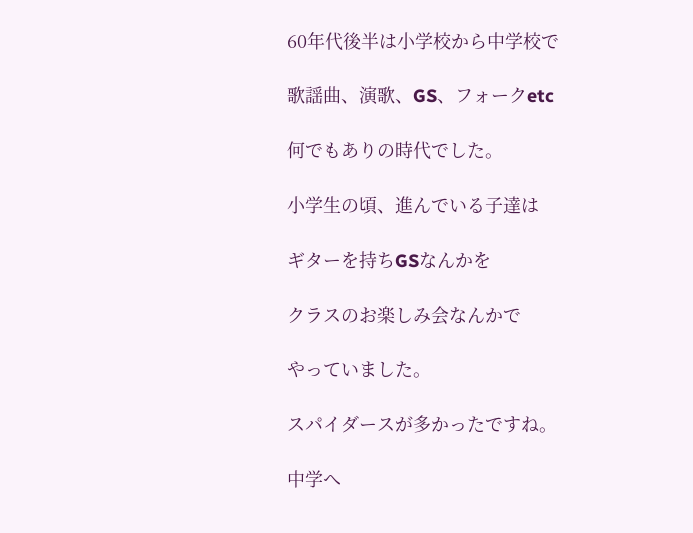60年代後半は小学校から中学校で

歌謡曲、演歌、GS、フォークetc

何でもありの時代でした。

小学生の頃、進んでいる子達は

ギターを持ちGSなんかを

クラスのお楽しみ会なんかで

やっていました。

スパイダースが多かったですね。

中学へ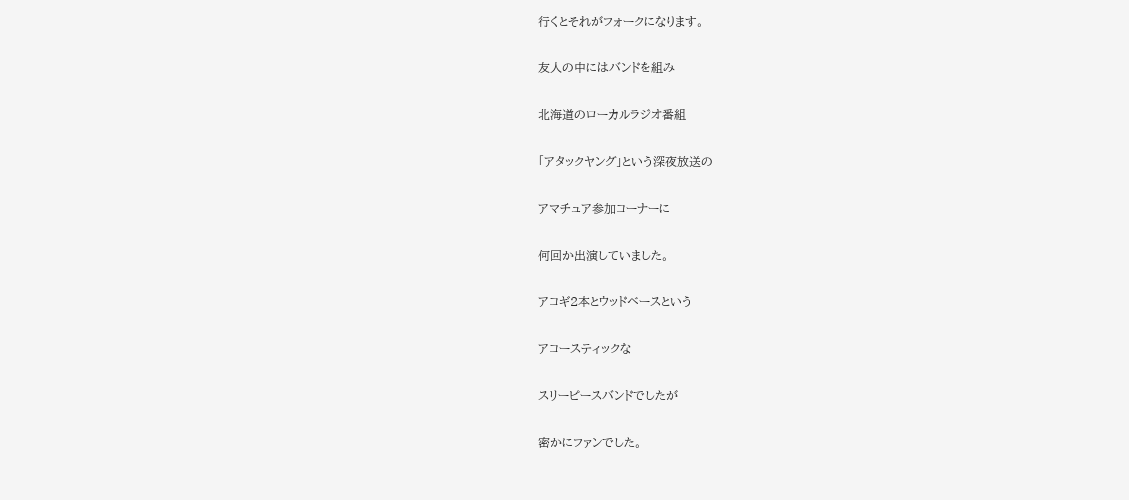行くとそれがフォークになります。

友人の中にはバンドを組み

北海道のローカルラジオ番組

「アタックヤング」という深夜放送の

アマチュア参加コーナーに

何回か出演していました。

アコギ2本とウッドベースという

アコースティックな

スリーピースバンドでしたが

密かにファンでした。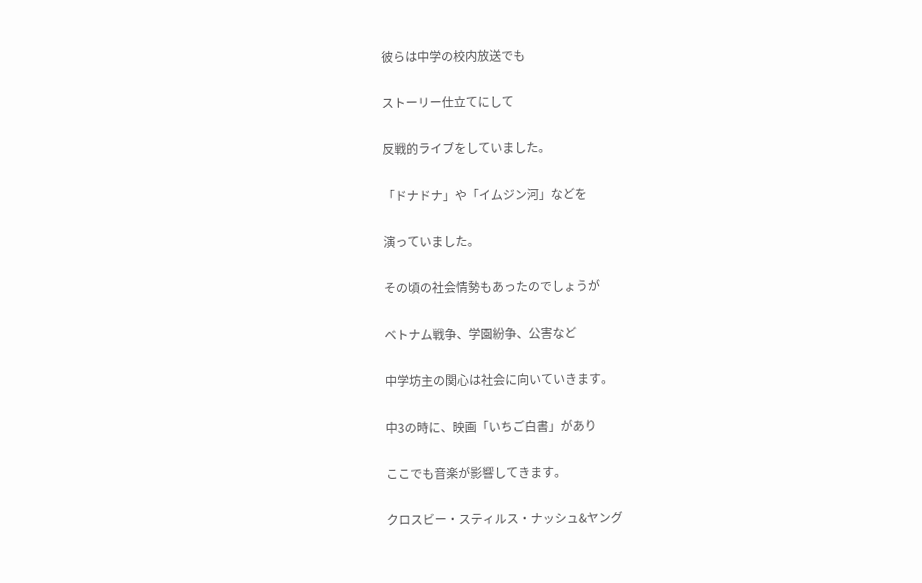彼らは中学の校内放送でも

ストーリー仕立てにして

反戦的ライブをしていました。

「ドナドナ」や「イムジン河」などを

演っていました。

その頃の社会情勢もあったのでしょうが

ベトナム戦争、学園紛争、公害など

中学坊主の関心は社会に向いていきます。

中3の時に、映画「いちご白書」があり

ここでも音楽が影響してきます。

クロスビー・スティルス・ナッシュ&ヤング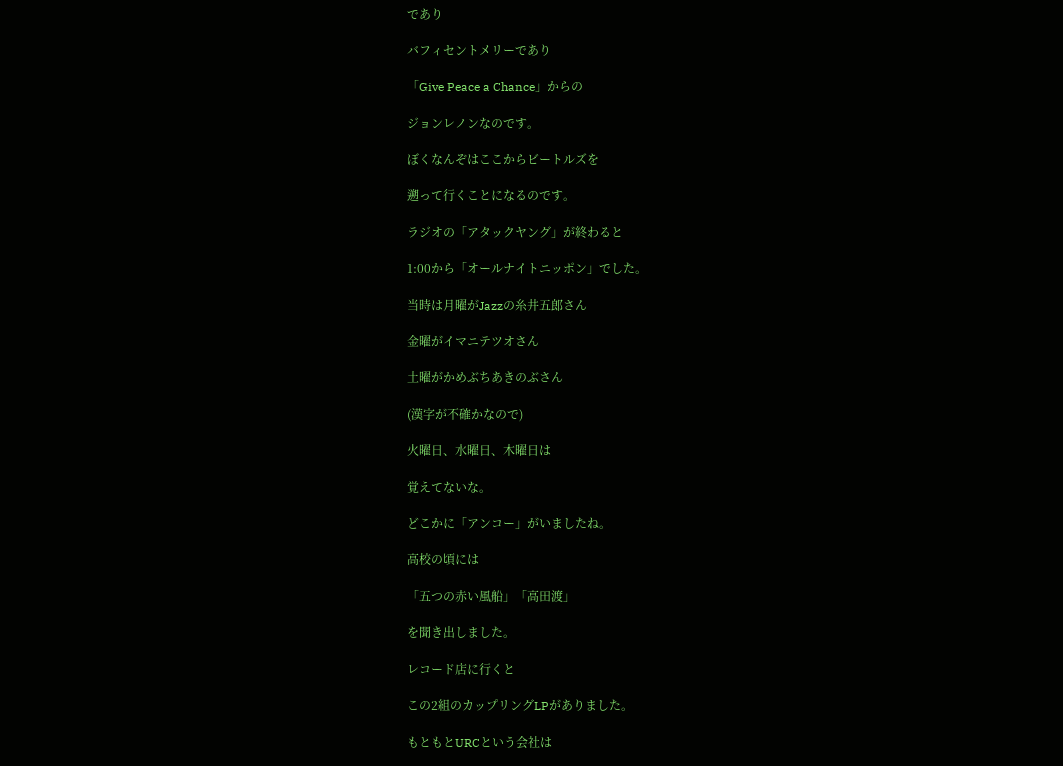であり

バフィセントメリーであり

「Give Peace a Chance」からの

ジョンレノンなのです。

ぼくなんぞはここからビートルズを

遡って行くことになるのです。

ラジオの「アタックヤング」が終わると

1:00から「オールナイトニッポン」でした。

当時は月曜がJazzの糸井五郎さん

金曜がイマニテツオさん

土曜がかめぶちあきのぶさん

(漢字が不確かなので)

火曜日、水曜日、木曜日は

覚えてないな。

どこかに「アンコー」がいましたね。

高校の頃には

「五つの赤い風船」「高田渡」

を聞き出しました。

レコード店に行くと

この2組のカップリングLPがありました。

もともとURCという会社は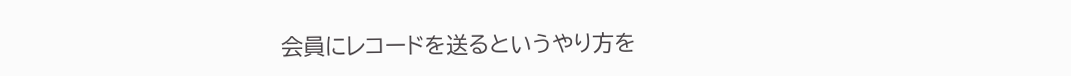会員にレコードを送るというやり方を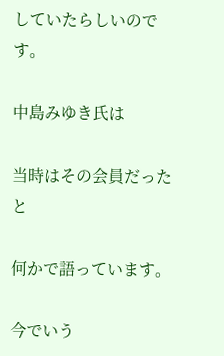していたらしいのです。

中島みゆき氏は

当時はその会員だったと

何かで語っています。

今でいう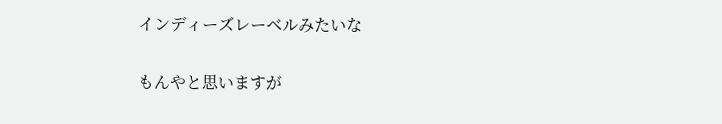インディーズレーベルみたいな

もんやと思いますが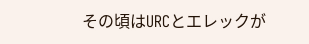その頃はURCとエレックが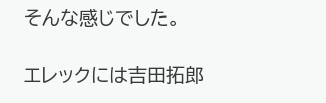そんな感じでした。

エレックには吉田拓郎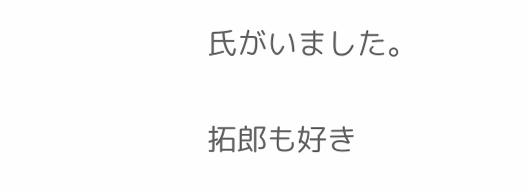氏がいました。

拓郎も好き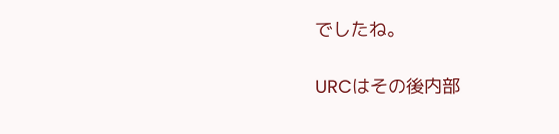でしたね。

URCはその後内部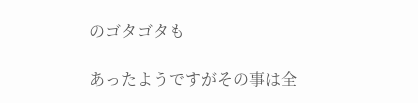のゴタゴタも

あったようですがその事は全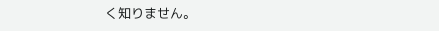く知りません。